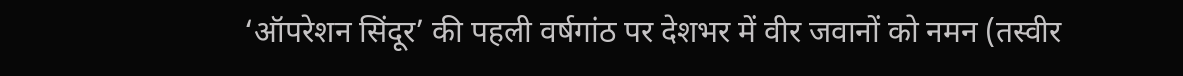‘ऑपरेशन सिंदूर’ की पहली वर्षगांठ पर देशभर में वीर जवानों को नमन (तस्वीर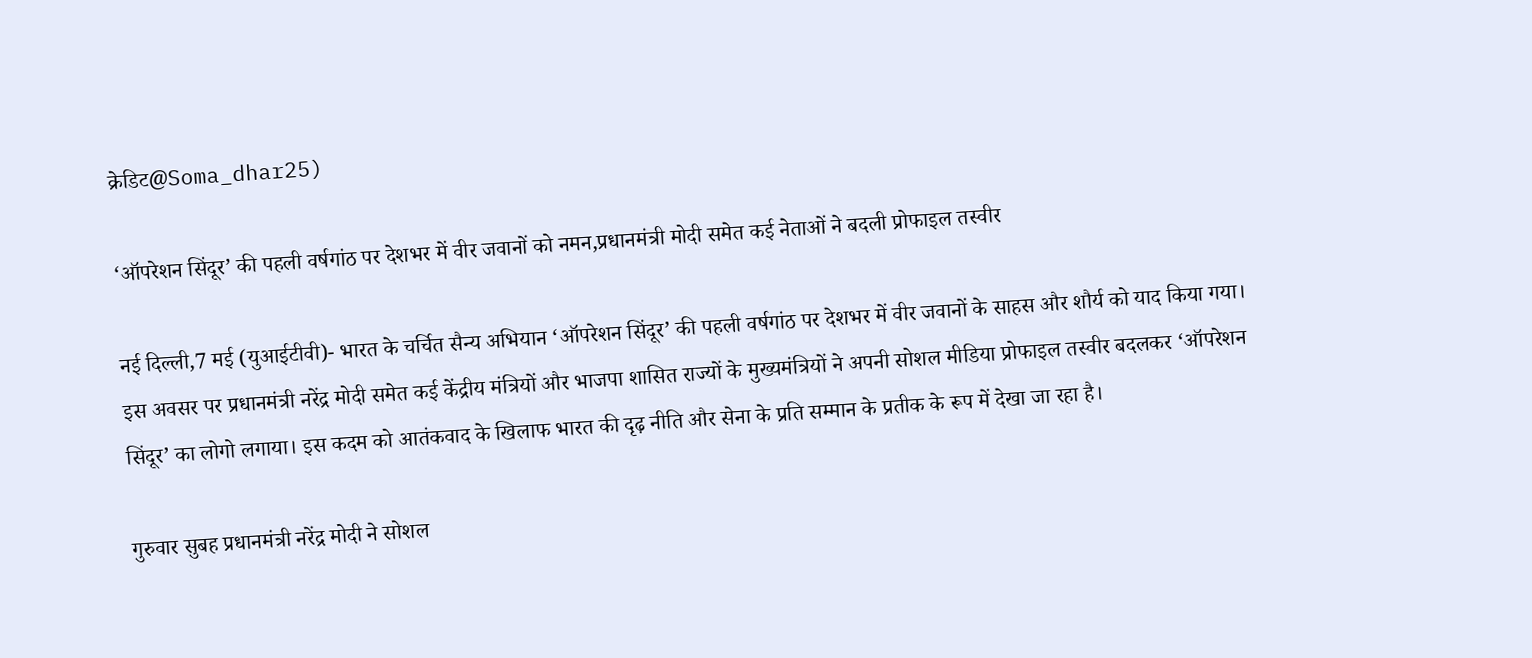क्रेडिट@Soma_dhar25)

‘ऑपरेशन सिंदूर’ की पहली वर्षगांठ पर देशभर में वीर जवानों को नमन,प्रधानमंत्री मोदी समेत कई नेताओं ने बदली प्रोफाइल तस्वीर

नई दिल्ली,7 मई (युआईटीवी)- भारत के चर्चित सैन्य अभियान ‘ऑपरेशन सिंदूर’ की पहली वर्षगांठ पर देशभर में वीर जवानों के साहस और शौर्य को याद किया गया। इस अवसर पर प्रधानमंत्री नरेंद्र मोदी समेत कई केंद्रीय मंत्रियों और भाजपा शासित राज्यों के मुख्यमंत्रियों ने अपनी सोशल मीडिया प्रोफाइल तस्वीर बदलकर ‘ऑपरेशन सिंदूर’ का लोगो लगाया। इस कदम को आतंकवाद के खिलाफ भारत की दृढ़ नीति और सेना के प्रति सम्मान के प्रतीक के रूप में देखा जा रहा है।

गुरुवार सुबह प्रधानमंत्री नरेंद्र मोदी ने सोशल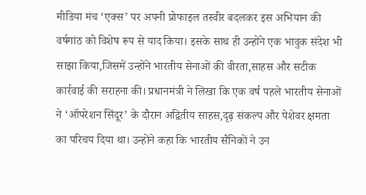मीडिया मंच ‘एक्स’ पर अपनी प्रोफाइल तस्वीर बदलकर इस अभियान की वर्षगांठ को विशेष रूप से याद किया। इसके साथ ही उन्होंने एक भावुक संदेश भी साझा किया,जिसमें उन्होंने भारतीय सेनाओं की वीरता,साहस और सटीक कार्रवाई की सराहना की। प्रधानमंत्री ने लिखा कि एक वर्ष पहले भारतीय सेनाओं ने ‘ऑपरेशन सिंदूर’ के दौरान अद्वितीय साहस,दृढ़ संकल्प और पेशेवर क्षमता का परिचय दिया था। उन्होंने कहा कि भारतीय सैनिकों ने उन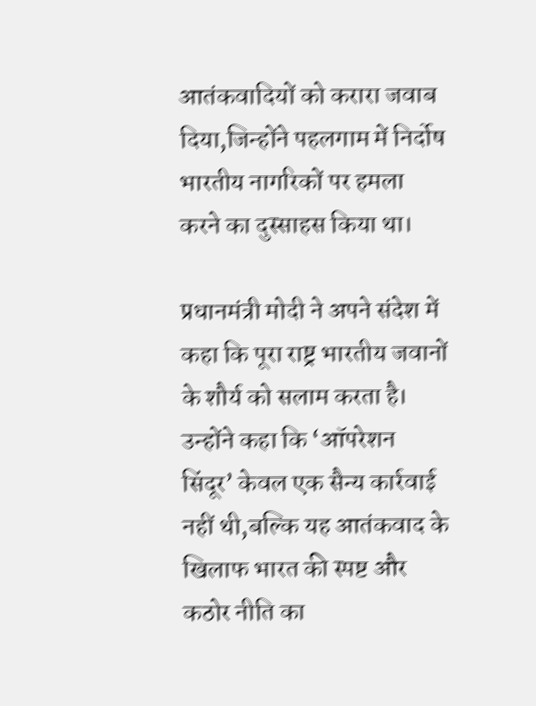आतंकवादियों को करारा जवाब दिया,जिन्होंने पहलगाम में निर्दोष भारतीय नागरिकों पर हमला करने का दुस्साहस किया था।

प्रधानमंत्री मोदी ने अपने संदेश में कहा कि पूरा राष्ट्र भारतीय जवानों के शौर्य को सलाम करता है। उन्होंने कहा कि ‘ऑपरेशन सिंदूर’ केवल एक सैन्य कार्रवाई नहीं थी,बल्कि यह आतंकवाद के खिलाफ भारत की स्पष्ट और कठोर नीति का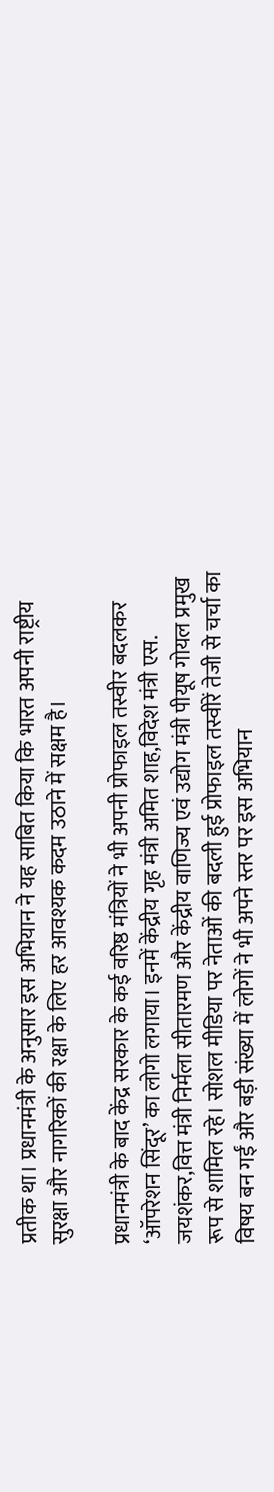प्रतीक था। प्रधानमंत्री के अनुसार इस अभियान ने यह साबित किया कि भारत अपनी राष्ट्रीय सुरक्षा और नागरिकों की रक्षा के लिए हर आवश्यक कदम उठाने में सक्षम है।

प्रधानमंत्री के बाद केंद्र सरकार के कई वरिष्ठ मंत्रियों ने भी अपनी प्रोफाइल तस्वीर बदलकर ‘ऑपरेशन सिंदूर’ का लोगो लगाया। इनमें केंद्रीय गृह मंत्री अमित शाह,विदेश मंत्री एस. जयशंकर,वित्त मंत्री निर्मला सीतारमण और केंद्रीय वाणिज्य एवं उद्योग मंत्री पीयूष गोयल प्रमुख रूप से शामिल रहे। सोशल मीडिया पर नेताओं की बदली हुई प्रोफाइल तस्वीरें तेजी से चर्चा का विषय बन गईं और बड़ी संख्या में लोगों ने भी अपने स्तर पर इस अभियान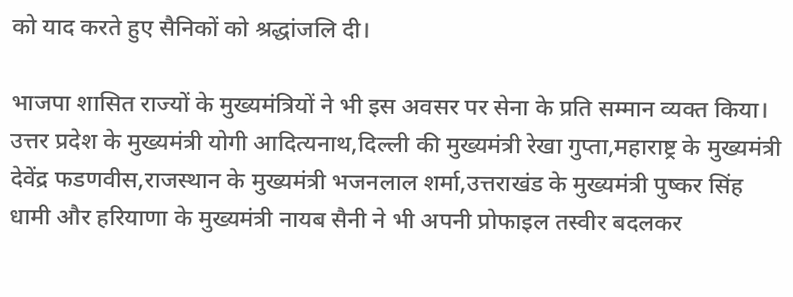को याद करते हुए सैनिकों को श्रद्धांजलि दी।

भाजपा शासित राज्यों के मुख्यमंत्रियों ने भी इस अवसर पर सेना के प्रति सम्मान व्यक्त किया। उत्तर प्रदेश के मुख्यमंत्री योगी आदित्यनाथ,दिल्ली की मुख्यमंत्री रेखा गुप्ता,महाराष्ट्र के मुख्यमंत्री देवेंद्र फडणवीस,राजस्थान के मुख्यमंत्री भजनलाल शर्मा,उत्तराखंड के मुख्यमंत्री पुष्कर सिंह धामी और हरियाणा के मुख्यमंत्री नायब सैनी ने भी अपनी प्रोफाइल तस्वीर बदलकर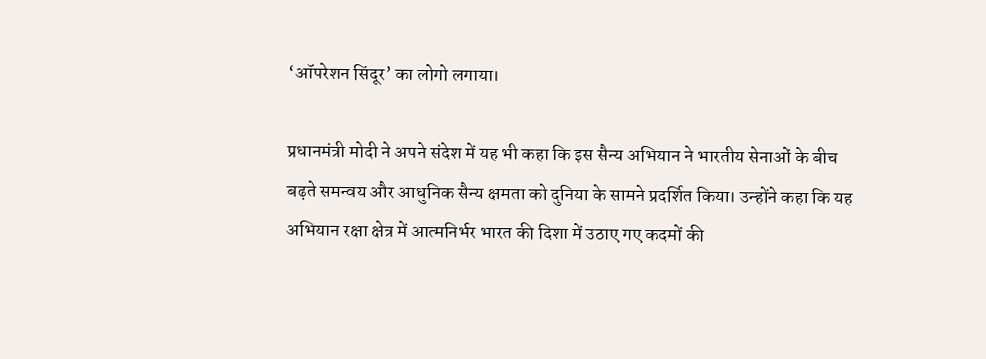‘ऑपरेशन सिंदूर’ का लोगो लगाया।

प्रधानमंत्री मोदी ने अपने संदेश में यह भी कहा कि इस सैन्य अभियान ने भारतीय सेनाओं के बीच बढ़ते समन्वय और आधुनिक सैन्य क्षमता को दुनिया के सामने प्रदर्शित किया। उन्होंने कहा कि यह अभियान रक्षा क्षेत्र में आत्मनिर्भर भारत की दिशा में उठाए गए कदमों की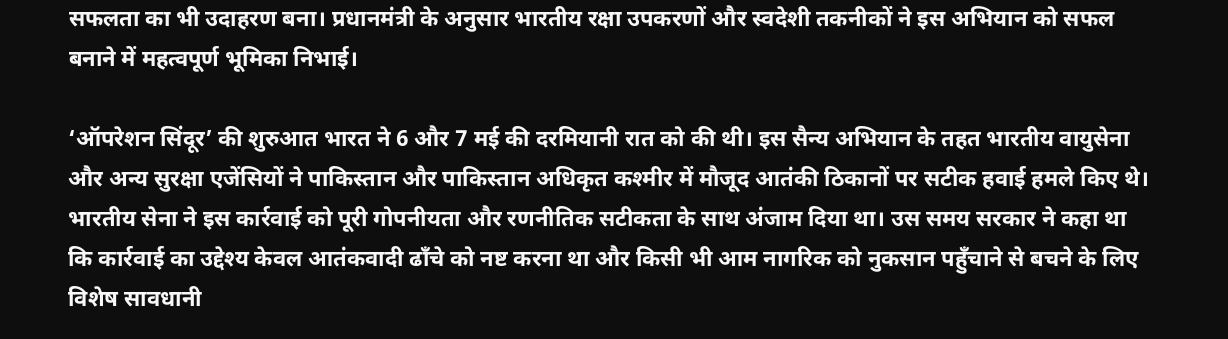सफलता का भी उदाहरण बना। प्रधानमंत्री के अनुसार भारतीय रक्षा उपकरणों और स्वदेशी तकनीकों ने इस अभियान को सफल बनाने में महत्वपूर्ण भूमिका निभाई।

‘ऑपरेशन सिंदूर’ की शुरुआत भारत ने 6 और 7 मई की दरमियानी रात को की थी। इस सैन्य अभियान के तहत भारतीय वायुसेना और अन्य सुरक्षा एजेंसियों ने पाकिस्तान और पाकिस्तान अधिकृत कश्मीर में मौजूद आतंकी ठिकानों पर सटीक हवाई हमले किए थे। भारतीय सेना ने इस कार्रवाई को पूरी गोपनीयता और रणनीतिक सटीकता के साथ अंजाम दिया था। उस समय सरकार ने कहा था कि कार्रवाई का उद्देश्य केवल आतंकवादी ढाँचे को नष्ट करना था और किसी भी आम नागरिक को नुकसान पहुँचाने से बचने के लिए विशेष सावधानी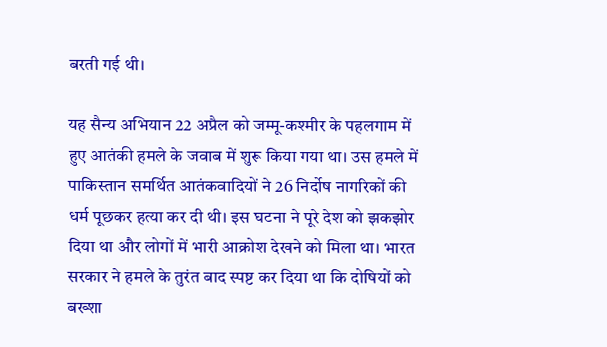बरती गई थी।

यह सैन्य अभियान 22 अप्रैल को जम्मू-कश्मीर के पहलगाम में हुए आतंकी हमले के जवाब में शुरू किया गया था। उस हमले में पाकिस्तान समर्थित आतंकवादियों ने 26 निर्दोष नागरिकों की धर्म पूछकर हत्या कर दी थी। इस घटना ने पूरे देश को झकझोर दिया था और लोगों में भारी आक्रोश देखने को मिला था। भारत सरकार ने हमले के तुरंत बाद स्पष्ट कर दिया था कि दोषियों को बख्शा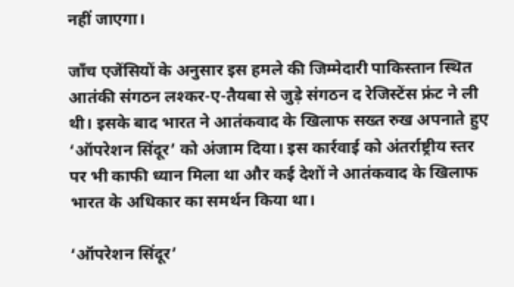नहीं जाएगा।

जाँच एजेंसियों के अनुसार इस हमले की जिम्मेदारी पाकिस्तान स्थित आतंकी संगठन लश्कर-ए-तैयबा से जुड़े संगठन द रेजिस्टेंस फ्रंट ने ली थी। इसके बाद भारत ने आतंकवाद के खिलाफ सख्त रुख अपनाते हुए ‘ऑपरेशन सिंदूर’ को अंजाम दिया। इस कार्रवाई को अंतर्राष्ट्रीय स्तर पर भी काफी ध्यान मिला था और कई देशों ने आतंकवाद के खिलाफ भारत के अधिकार का समर्थन किया था।

‘ऑपरेशन सिंदूर’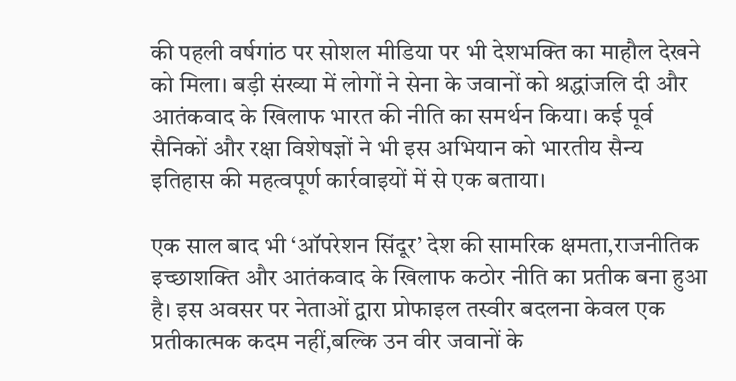की पहली वर्षगांठ पर सोशल मीडिया पर भी देशभक्ति का माहौल देखने को मिला। बड़ी संख्या में लोगों ने सेना के जवानों को श्रद्धांजलि दी और आतंकवाद के खिलाफ भारत की नीति का समर्थन किया। कई पूर्व सैनिकों और रक्षा विशेषज्ञों ने भी इस अभियान को भारतीय सैन्य इतिहास की महत्वपूर्ण कार्रवाइयों में से एक बताया।

एक साल बाद भी ‘ऑपरेशन सिंदूर’ देश की सामरिक क्षमता,राजनीतिक इच्छाशक्ति और आतंकवाद के खिलाफ कठोर नीति का प्रतीक बना हुआ है। इस अवसर पर नेताओं द्वारा प्रोफाइल तस्वीर बदलना केवल एक प्रतीकात्मक कदम नहीं,बल्कि उन वीर जवानों के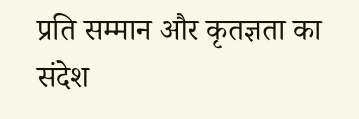प्रति सम्मान और कृतज्ञता का संदेश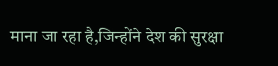माना जा रहा है,जिन्होंने देश की सुरक्षा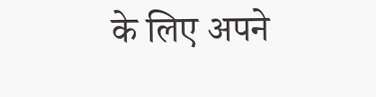के लिए अपने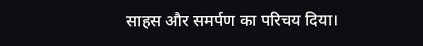साहस और समर्पण का परिचय दिया।